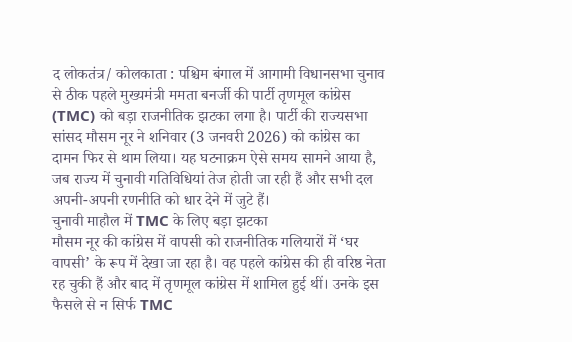द लोकतंत्र/ कोलकाता : पश्चिम बंगाल में आगामी विधानसभा चुनाव से ठीक पहले मुख्यमंत्री ममता बनर्जी की पार्टी तृणमूल कांग्रेस (TMC) को बड़ा राजनीतिक झटका लगा है। पार्टी की राज्यसभा सांसद मौसम नूर ने शनिवार (3 जनवरी 2026) को कांग्रेस का दामन फिर से थाम लिया। यह घटनाक्रम ऐसे समय सामने आया है, जब राज्य में चुनावी गतिविधियां तेज होती जा रही हैं और सभी दल अपनी-अपनी रणनीति को धार देने में जुटे हैं।
चुनावी माहौल में TMC के लिए बड़ा झटका
मौसम नूर की कांग्रेस में वापसी को राजनीतिक गलियारों में ‘घर वापसी’ के रूप में देखा जा रहा है। वह पहले कांग्रेस की ही वरिष्ठ नेता रह चुकी हैं और बाद में तृणमूल कांग्रेस में शामिल हुई थीं। उनके इस फैसले से न सिर्फ TMC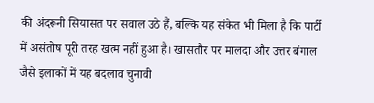की अंदरूनी सियासत पर सवाल उठे हैं, बल्कि यह संकेत भी मिला है कि पार्टी में असंतोष पूरी तरह खत्म नहीं हुआ है। खासतौर पर मालदा और उत्तर बंगाल जैसे इलाकों में यह बदलाव चुनावी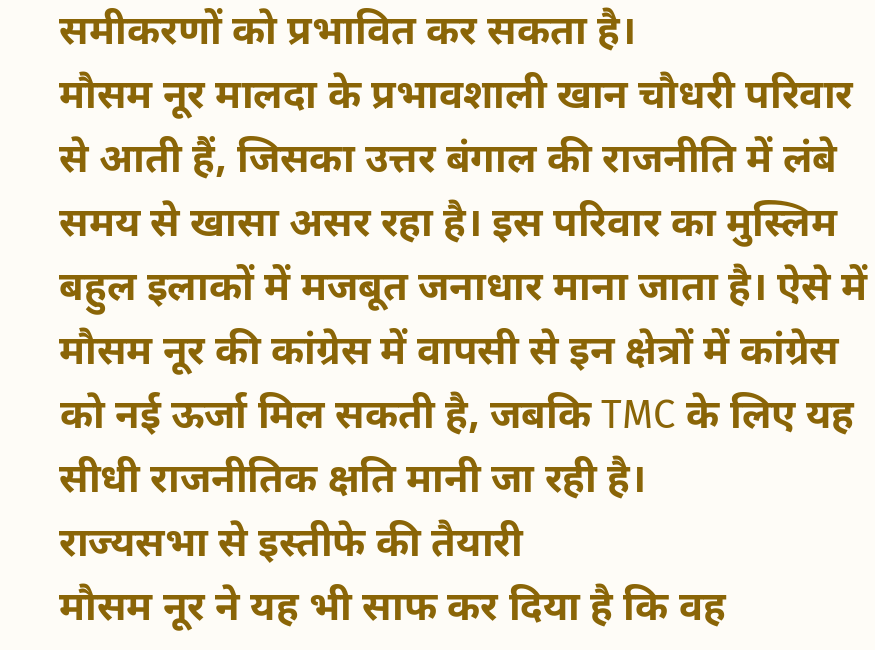समीकरणों को प्रभावित कर सकता है।
मौसम नूर मालदा के प्रभावशाली खान चौधरी परिवार से आती हैं, जिसका उत्तर बंगाल की राजनीति में लंबे समय से खासा असर रहा है। इस परिवार का मुस्लिम बहुल इलाकों में मजबूत जनाधार माना जाता है। ऐसे में मौसम नूर की कांग्रेस में वापसी से इन क्षेत्रों में कांग्रेस को नई ऊर्जा मिल सकती है, जबकि TMC के लिए यह सीधी राजनीतिक क्षति मानी जा रही है।
राज्यसभा से इस्तीफे की तैयारी
मौसम नूर ने यह भी साफ कर दिया है कि वह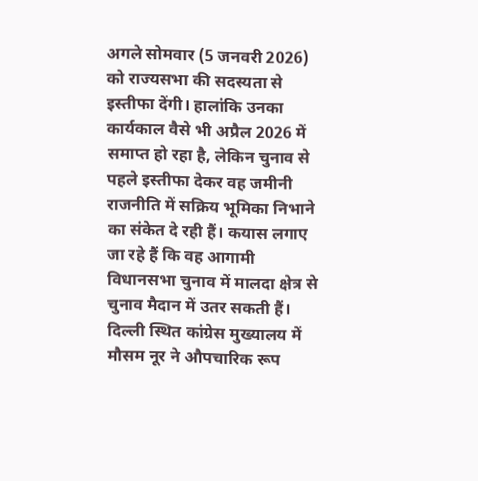अगले सोमवार (5 जनवरी 2026) को राज्यसभा की सदस्यता से इस्तीफा देंगी। हालांकि उनका कार्यकाल वैसे भी अप्रैल 2026 में समाप्त हो रहा है, लेकिन चुनाव से पहले इस्तीफा देकर वह जमीनी राजनीति में सक्रिय भूमिका निभाने का संकेत दे रही हैं। कयास लगाए जा रहे हैं कि वह आगामी विधानसभा चुनाव में मालदा क्षेत्र से चुनाव मैदान में उतर सकती हैं।
दिल्ली स्थित कांग्रेस मुख्यालय में मौसम नूर ने औपचारिक रूप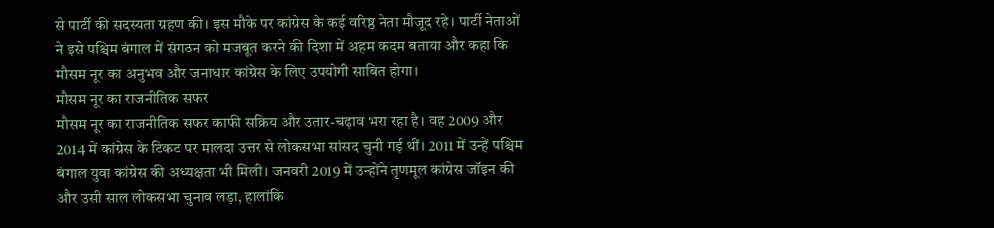से पार्टी की सदस्यता ग्रहण की। इस मौके पर कांग्रेस के कई वरिष्ठ नेता मौजूद रहे। पार्टी नेताओं ने इसे पश्चिम बंगाल में संगठन को मजबूत करने की दिशा में अहम कदम बताया और कहा कि मौसम नूर का अनुभव और जनाधार कांग्रेस के लिए उपयोगी साबित होगा।
मौसम नूर का राजनीतिक सफर
मौसम नूर का राजनीतिक सफर काफी सक्रिय और उतार-चढ़ाव भरा रहा है। वह 2009 और 2014 में कांग्रेस के टिकट पर मालदा उत्तर से लोकसभा सांसद चुनी गई थीं। 2011 में उन्हें पश्चिम बंगाल युवा कांग्रेस की अध्यक्षता भी मिली। जनवरी 2019 में उन्होंने तृणमूल कांग्रेस जॉइन की और उसी साल लोकसभा चुनाव लड़ा, हालांकि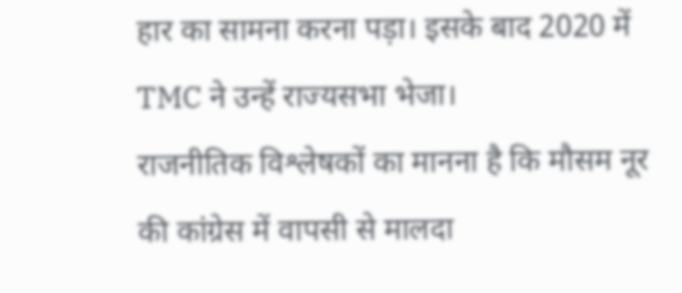हार का सामना करना पड़ा। इसके बाद 2020 में TMC ने उन्हें राज्यसभा भेजा।
राजनीतिक विश्लेषकों का मानना है कि मौसम नूर की कांग्रेस में वापसी से मालदा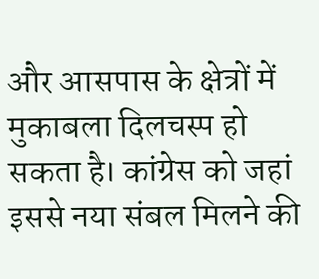और आसपास के क्षेत्रों में मुकाबला दिलचस्प हो सकता है। कांग्रेस को जहां इससे नया संबल मिलने की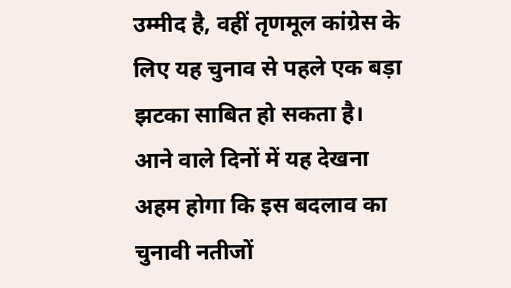उम्मीद है, वहीं तृणमूल कांग्रेस के लिए यह चुनाव से पहले एक बड़ा झटका साबित हो सकता है। आने वाले दिनों में यह देखना अहम होगा कि इस बदलाव का चुनावी नतीजों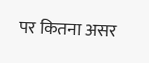पर कितना असर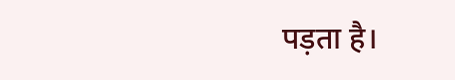पड़ता है।